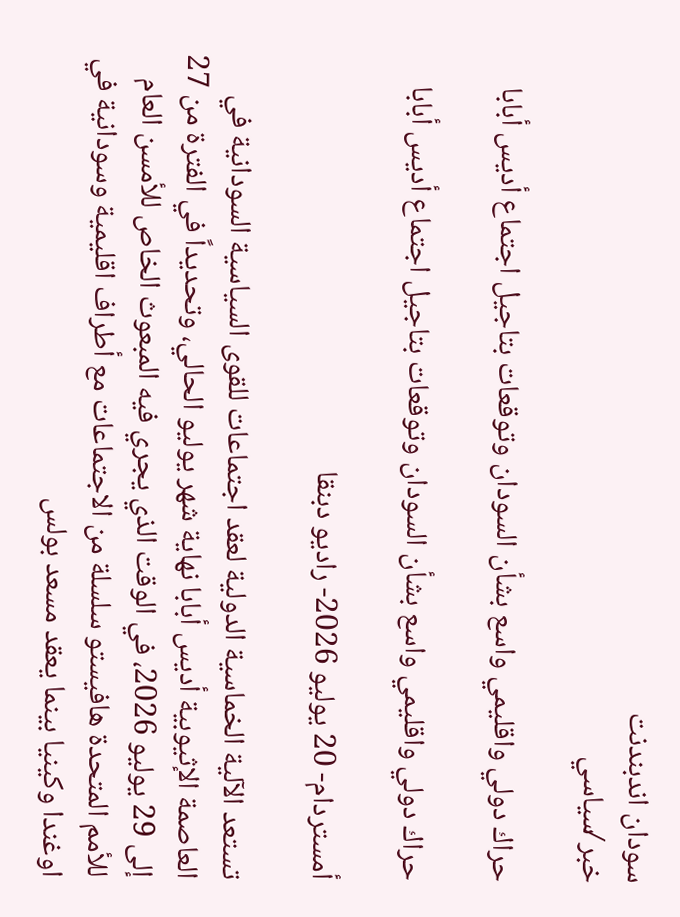سودان اندبندنت
خبر ⁄سياسي

حراك دولي واقليمي واسع بشأن السودان وتوقعات بتاجيل اجتماع أديس أبابا

حراك دولي واقليمي واسع بشأن السودان وتوقعات بتاجيل اجتماع أديس أبابا

أمستردام- 20 يوليو 2026- راديو دبنقا

تستعد الآلية الخماسية الدولية لعقد اجتماعات للقوى السياسية السودانية في العاصمة الإثيوبية أديس أبابا نهاية شهر يوليو الحالي، وتحديداً في الفترة من 27 إلى 29 يوليو 2026، في الوقت الذي يجري فيه المبعوث الخاص للأمسن العام للأمم المتحدة هافيستو سلسلة من الاجتماعات مع أطراف اقليمية وسودانية في اوغندا وكينيا بينما يعقد مسعد بولس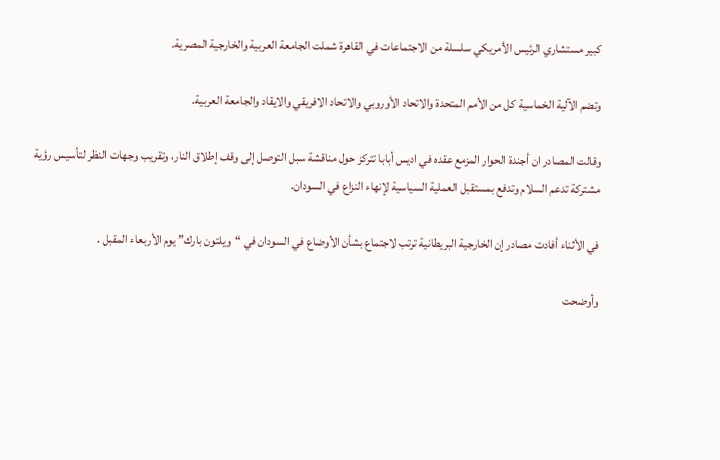كبير مستشاري الرئيس الأمريكي سلسلة من الاجتماعات في القاهرة شملت الجامعة العربية والخارجية المصرية.

وتضم الآلية الخماسية كل من الأمم المتحدة والاتحاد الأوروبي والاتحاد الافريقي والايقاد والجامعة العربية.

وقالت المصادر ان أجندة الحوار المزمع عقده في اديس أبابا تتركز حول مناقشة سبل التوصل إلى وقف إطلاق النار، وتقريب وجهات النظر لتأسيس رؤية مشتركة تدعم السلام وتدفع بمستقبل العملية السياسية لإنهاء النزاع في السودان.

في الأثناء أفادت مصادر إن الخارجية البريطانية ترتب لاجتماع بشأن الأوضاع في السودان في “ويلتون بارك” يوم الأربعاء المقبل .

وأوضحت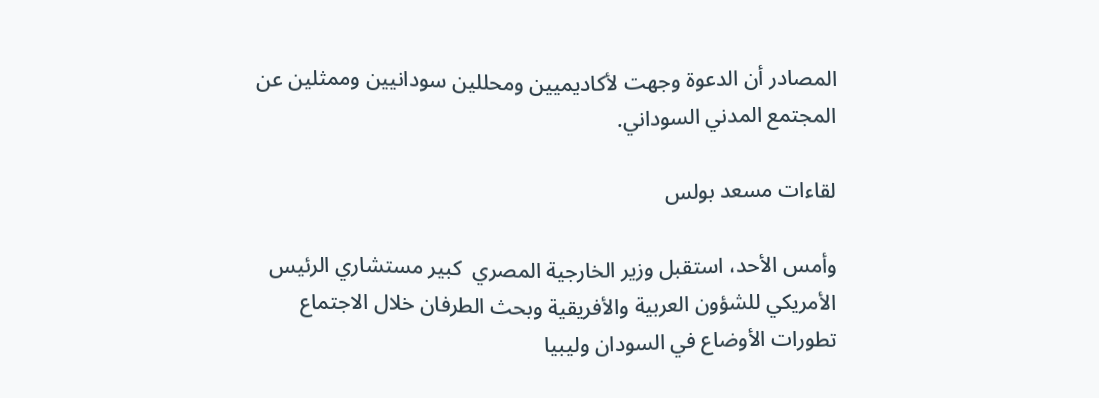المصادر أن الدعوة وجهت لأكاديميين ومحللين سودانيين وممثلين عن المجتمع المدني السوداني.

لقاءات مسعد بولس

وأمس الأحد، استقبل وزير الخارجية المصري  كبير مستشاري الرئيس الأمريكي للشؤون العربية والأفريقية وبحث الطرفان خلال الاجتماع تطورات الأوضاع في السودان وليبيا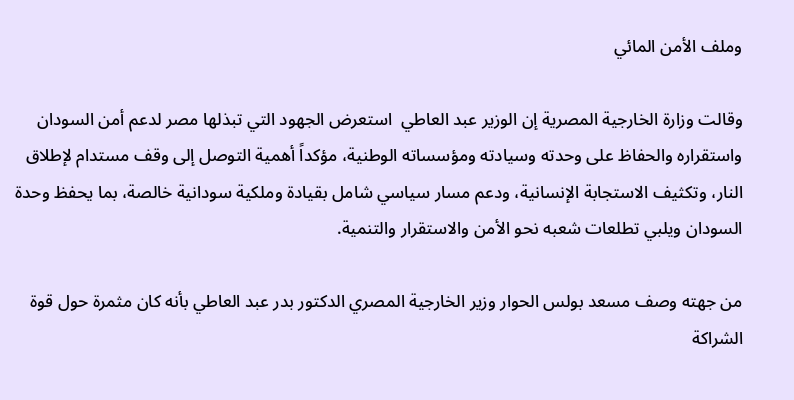وملف الأمن المائي

وقالت وزارة الخارجية المصرية إن الوزير عبد العاطي  استعرض الجهود التي تبذلها مصر لدعم أمن السودان واستقراره والحفاظ على وحدته وسيادته ومؤسساته الوطنية، مؤكداً أهمية التوصل إلى وقف مستدام لإطلاق النار، وتكثيف الاستجابة الإنسانية، ودعم مسار سياسي شامل بقيادة وملكية سودانية خالصة، بما يحفظ وحدة السودان ويلبي تطلعات شعبه نحو الأمن والاستقرار والتنمية.

من جهته وصف مسعد بولس الحوار وزير الخارجية المصري الدكتور بدر عبد العاطي بأنه كان مثمرة حول قوة الشراكة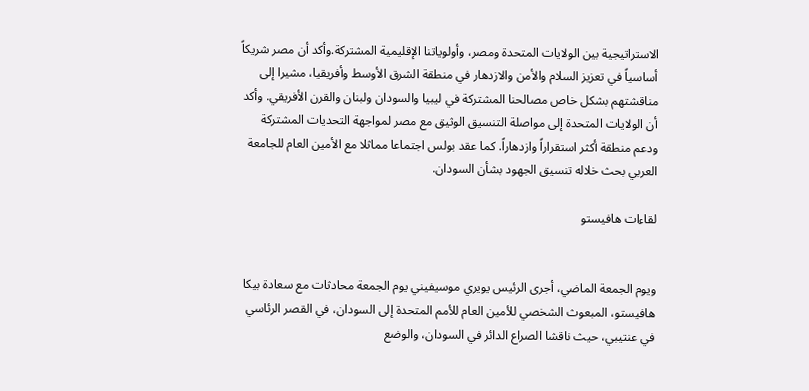الاستراتيجية بين الولايات المتحدة ومصر، وأولوياتنا الإقليمية المشتركة.وأكد أن مصر شريكاً أساسياً في تعزيز السلام والأمن والازدهار في منطقة الشرق الأوسط وأفريقيا، مشيرا إلى مناقشتهم بشكل خاص مصالحنا المشتركة في ليبيا والسودان ولبنان والقرن الأفريقي. وأكد أن الولايات المتحدة إلى مواصلة التنسيق الوثيق مع مصر لمواجهة التحديات المشتركة ودعم منطقة أكثر استقراراً وازدهاراً. كما عقد بولس اجتماعا مماثلا مع الأمين العام للجامعة العربي بحث خلاله تنسيق الجهود بشأن السودان.

لقاءات هافيستو


ويوم الجمعة الماضي، أجرى الرئيس يويري موسيفيني يوم الجمعة محادثات مع سعادة بيكا هافيستو، المبعوث الشخصي للأمين العام للأمم المتحدة إلى السودان، في القصر الرئاسي في عنتيبي، حيث ناقشا الصراع الدائر في السودان، والوضع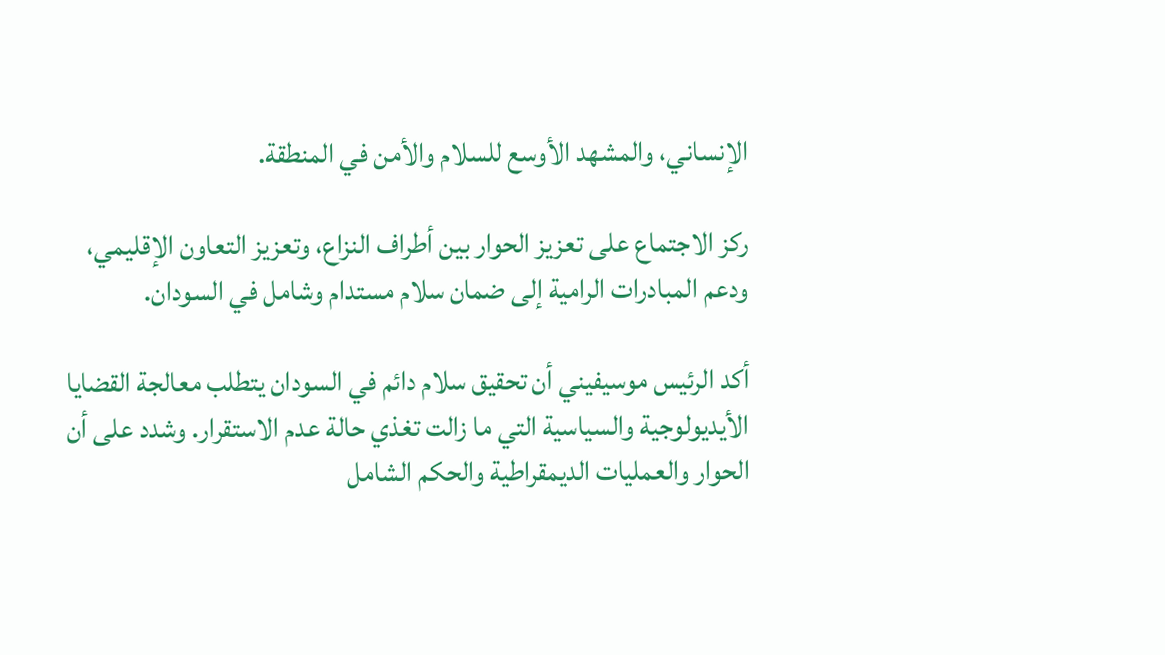الإنساني، والمشهد الأوسع للسلام والأمن في المنطقة.

ركز الاجتماع على تعزيز الحوار بين أطراف النزاع، وتعزيز التعاون الإقليمي، ودعم المبادرات الرامية إلى ضمان سلام مستدام وشامل في السودان.

أكد الرئيس موسيفيني أن تحقيق سلام دائم في السودان يتطلب معالجة القضايا الأيديولوجية والسياسية التي ما زالت تغذي حالة عدم الاستقرار. وشدد على أن الحوار والعمليات الديمقراطية والحكم الشامل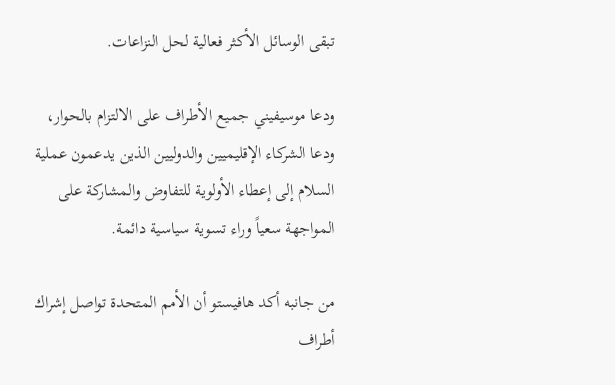تبقى الوسائل الأكثر فعالية لحل النزاعات.

ودعا موسيفيني جميع الأطراف على الالتزام بالحوار، ودعا الشركاء الإقليميين والدوليين الذين يدعمون عملية السلام إلى إعطاء الأولوية للتفاوض والمشاركة على المواجهة سعياً وراء تسوية سياسية دائمة.

من جانبه أكد هافيستو أن الأمم المتحدة تواصل إشراك أطراف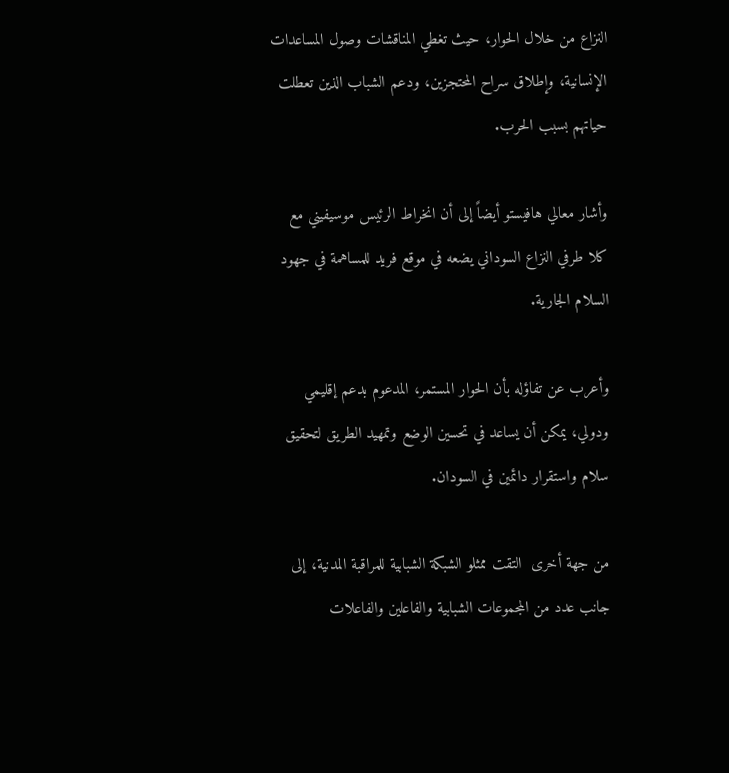النزاع من خلال الحوار، حيث تغطي المناقشات وصول المساعدات الإنسانية، وإطلاق سراح المحتجزين، ودعم الشباب الذين تعطلت حياتهم بسبب الحرب.

وأشار معالي هافيستو أيضاً إلى أن انخراط الرئيس موسيفيني مع كلا طرفي النزاع السوداني يضعه في موقع فريد للمساهمة في جهود السلام الجارية.

وأعرب عن تفاؤله بأن الحوار المستمر، المدعوم بدعم إقليمي ودولي، يمكن أن يساعد في تحسين الوضع وتمهيد الطريق لتحقيق سلام واستقرار دائمين في السودان.

من جهة أخرى  التقت ممثلو الشبكة الشبابية للمراقبة المدنية، إلى جانب عدد من المجموعات الشبابية والفاعلين والفاعلات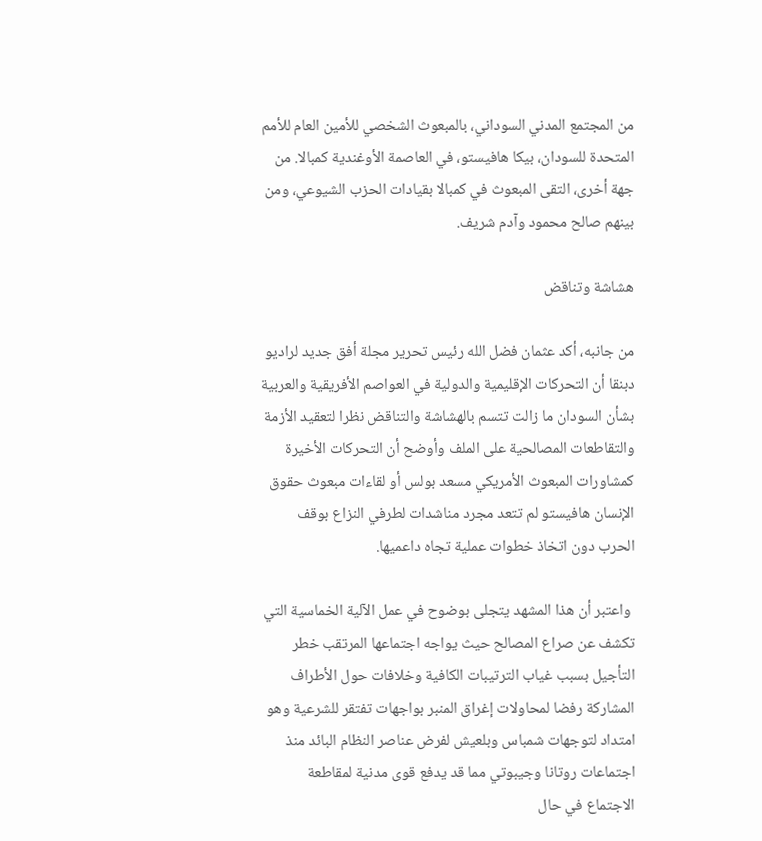من المجتمع المدني السوداني، بالمبعوث الشخصي للأمين العام للأمم المتحدة للسودان، بيكا هافيستو، في العاصمة الأوغندية كمبالا. من جهة أخرى، التقى المبعوث في كمبالا بقيادات الحزب الشيوعي، ومن بينهم صالح محمود وآدم شريف.

هشاشة وتناقض

من جانبه، أكد عثمان فضل الله رئيس تحرير مجلة أفق جديد لراديو دبنقا أن التحركات الإقليمية والدولية في العواصم الأفريقية والعربية بشأن السودان ما زالت تتسم بالهشاشة والتناقض نظرا لتعقيد الأزمة والتقاطعات المصالحية على الملف وأوضح أن التحركات الأخيرة كمشاورات المبعوث الأمريكي مسعد بولس أو لقاءات مبعوث حقوق الإنسان هافيستو لم تتعد مجرد مناشدات لطرفي النزاع بوقف الحرب دون اتخاذ خطوات عملية تجاه داعميها.

 واعتبر أن هذا المشهد يتجلى بوضوح في عمل الآلية الخماسية التي تكشف عن صراع المصالح حيث يواجه اجتماعها المرتقب خطر التأجيل بسبب غياب الترتيبات الكافية وخلافات حول الأطراف المشاركة رفضا لمحاولات إغراق المنبر بواجهات تفتقر للشرعية وهو امتداد لتوجهات شمباس وبلعيش لفرض عناصر النظام البائد منذ اجتماعات روتانا وجيبوتي مما قد يدفع قوى مدنية لمقاطعة الاجتماع في حال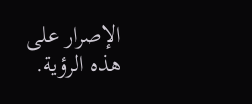الإصرار على هذه الرؤية.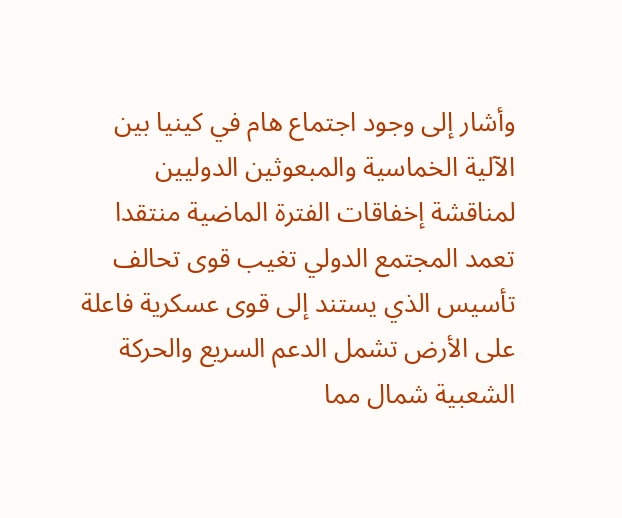وأشار إلى وجود اجتماع هام في كينيا بين الآلية الخماسية والمبعوثين الدوليين لمناقشة إخفاقات الفترة الماضية منتقدا تعمد المجتمع الدولي تغيب قوى تحالف تأسيس الذي يستند إلى قوى عسكرية فاعلة على الأرض تشمل الدعم السريع والحركة الشعبية شمال مما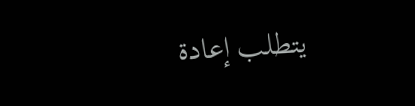يتطلب إعادة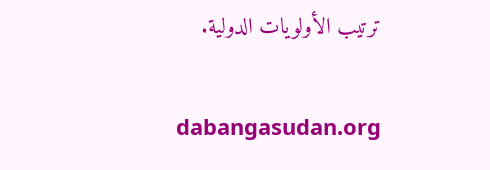ترتيب الأولويات الدولية.

dabangasudan.org